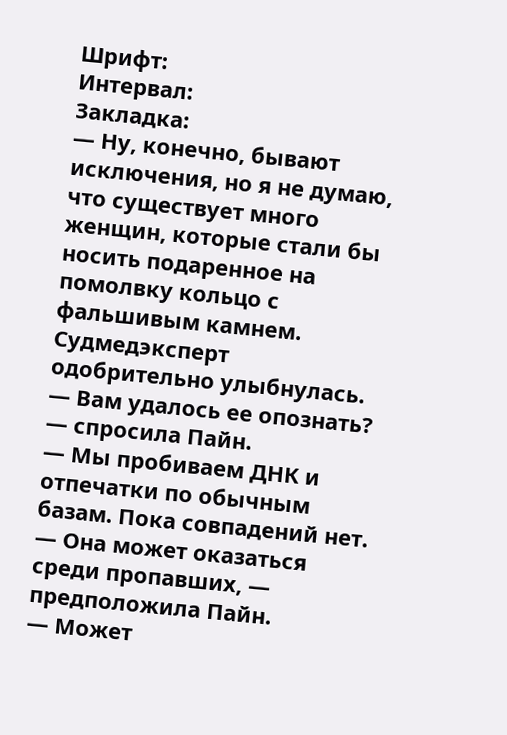Шрифт:
Интервал:
Закладка:
— Ну, конечно, бывают исключения, но я не думаю, что существует много женщин, которые стали бы носить подаренное на помолвку кольцо с фальшивым камнем.
Судмедэксперт одобрительно улыбнулась.
— Вам удалось ее опознать? — спросила Пайн.
— Мы пробиваем ДНК и отпечатки по обычным базам. Пока совпадений нет.
— Она может оказаться среди пропавших, — предположила Пайн.
— Может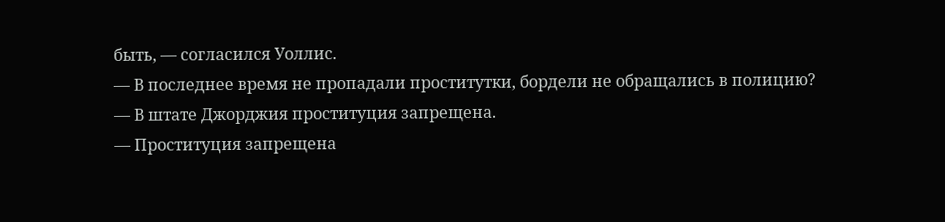быть, — согласился Уоллис.
— В последнее время не пропадали проститутки, бордели не обращались в полицию?
— В штате Джорджия проституция запрещена.
— Проституция запрещена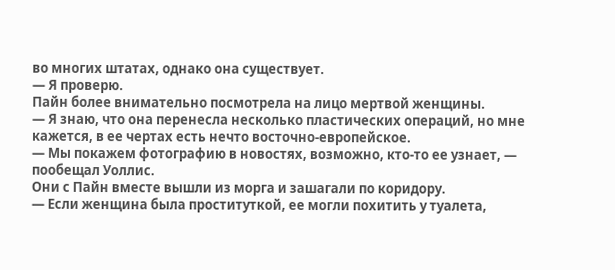во многих штатах, однако она существует.
— Я проверю.
Пайн более внимательно посмотрела на лицо мертвой женщины.
— Я знаю, что она перенесла несколько пластических операций, но мне кажется, в ее чертах есть нечто восточно-европейское.
— Мы покажем фотографию в новостях, возможно, кто-то ее узнает, — пообещал Уоллис.
Они с Пайн вместе вышли из морга и зашагали по коридору.
— Если женщина была проституткой, ее могли похитить у туалета,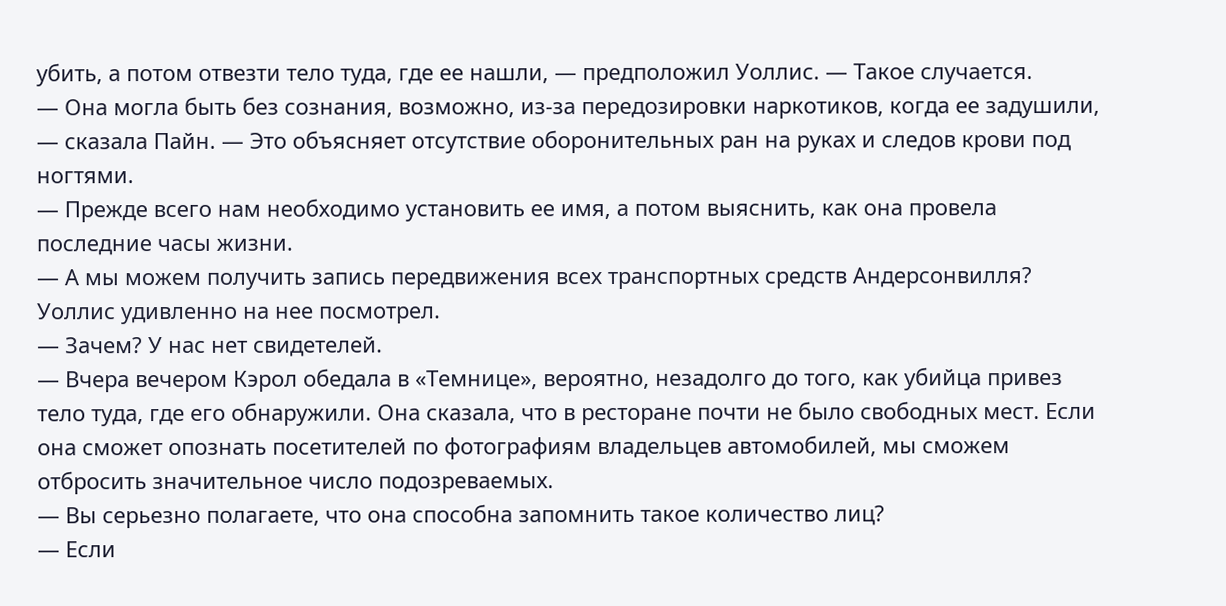убить, а потом отвезти тело туда, где ее нашли, — предположил Уоллис. — Такое случается.
— Она могла быть без сознания, возможно, из-за передозировки наркотиков, когда ее задушили, — сказала Пайн. — Это объясняет отсутствие оборонительных ран на руках и следов крови под ногтями.
— Прежде всего нам необходимо установить ее имя, а потом выяснить, как она провела последние часы жизни.
— А мы можем получить запись передвижения всех транспортных средств Андерсонвилля?
Уоллис удивленно на нее посмотрел.
— Зачем? У нас нет свидетелей.
— Вчера вечером Кэрол обедала в «Темнице», вероятно, незадолго до того, как убийца привез тело туда, где его обнаружили. Она сказала, что в ресторане почти не было свободных мест. Если она сможет опознать посетителей по фотографиям владельцев автомобилей, мы сможем отбросить значительное число подозреваемых.
— Вы серьезно полагаете, что она способна запомнить такое количество лиц?
— Если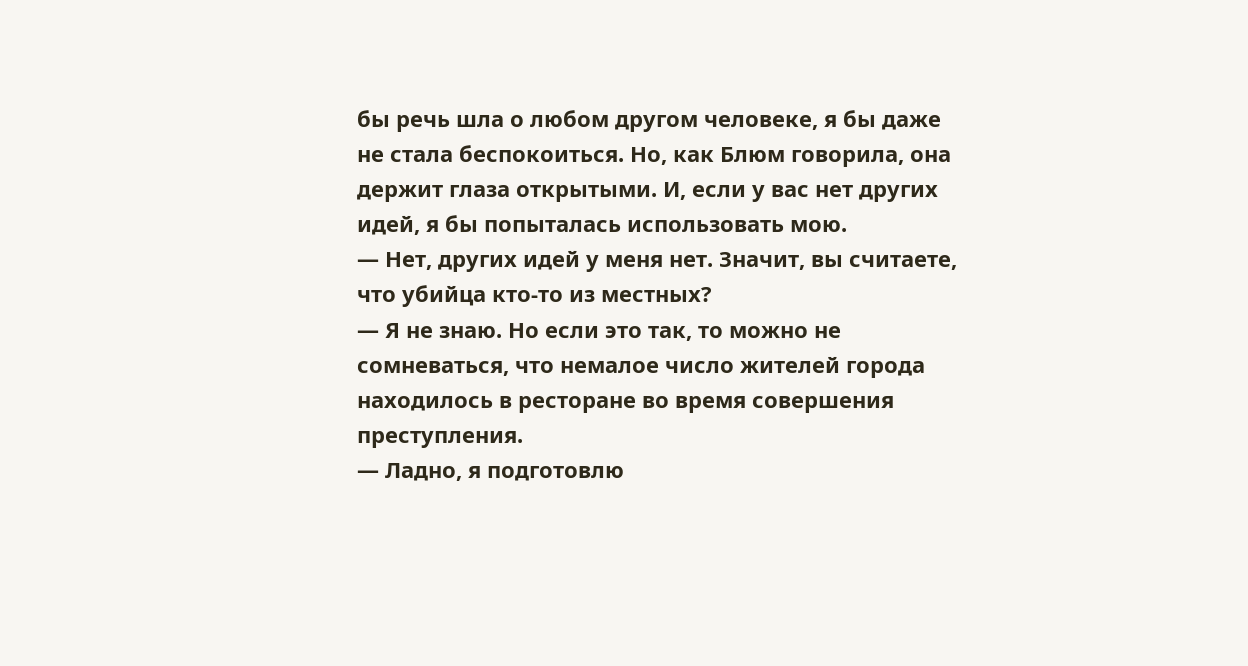бы речь шла о любом другом человеке, я бы даже не стала беспокоиться. Но, как Блюм говорила, она держит глаза открытыми. И, если у вас нет других идей, я бы попыталась использовать мою.
— Нет, других идей у меня нет. Значит, вы считаете, что убийца кто-то из местных?
— Я не знаю. Но если это так, то можно не сомневаться, что немалое число жителей города находилось в ресторане во время совершения преступления.
— Ладно, я подготовлю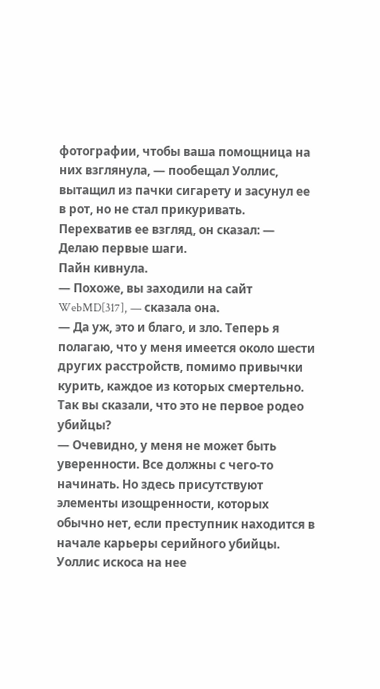фотографии, чтобы ваша помощница на них взглянула, — пообещал Уоллис, вытащил из пачки сигарету и засунул ее в рот, но не стал прикуривать. Перехватив ее взгляд, он сказал: — Делаю первые шаги.
Пайн кивнула.
— Похоже, вы заходили на сайт WebMD[317], — сказала она.
— Да уж, это и благо, и зло. Теперь я полагаю, что у меня имеется около шести других расстройств, помимо привычки курить, каждое из которых смертельно. Так вы сказали, что это не первое родео убийцы?
— Очевидно, у меня не может быть уверенности. Все должны с чего-то начинать. Но здесь присутствуют элементы изощренности, которых обычно нет, если преступник находится в начале карьеры серийного убийцы.
Уоллис искоса на нее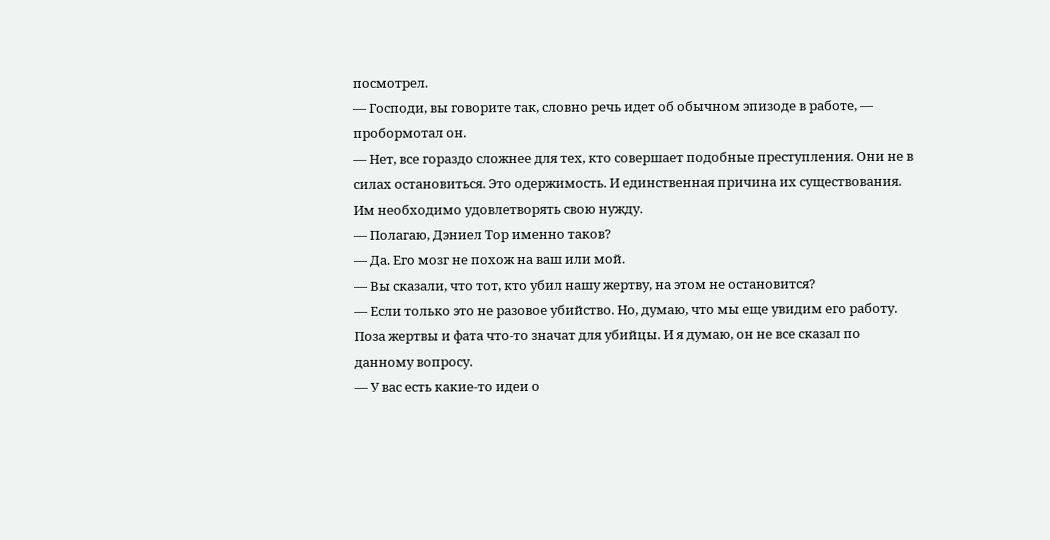посмотрел.
— Господи, вы говорите так, словно речь идет об обычном эпизоде в работе, — пробормотал он.
— Нет, все гораздо сложнее для тех, кто совершает подобные преступления. Они не в силах остановиться. Это одержимость. И единственная причина их существования. Им необходимо удовлетворять свою нужду.
— Полагаю, Дэниел Тор именно таков?
— Да. Его мозг не похож на ваш или мой.
— Вы сказали, что тот, кто убил нашу жертву, на этом не остановится?
— Если только это не разовое убийство. Но, думаю, что мы еще увидим его работу. Поза жертвы и фата что-то значат для убийцы. И я думаю, он не все сказал по данному вопросу.
— У вас есть какие-то идеи о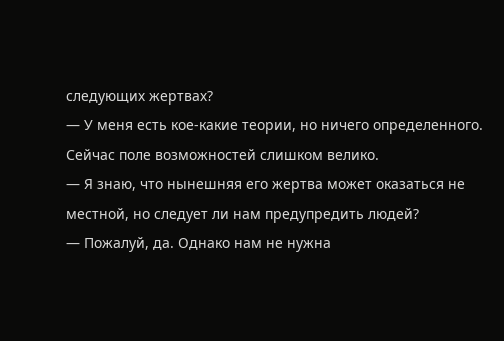следующих жертвах?
— У меня есть кое-какие теории, но ничего определенного. Сейчас поле возможностей слишком велико.
— Я знаю, что нынешняя его жертва может оказаться не местной, но следует ли нам предупредить людей?
— Пожалуй, да. Однако нам не нужна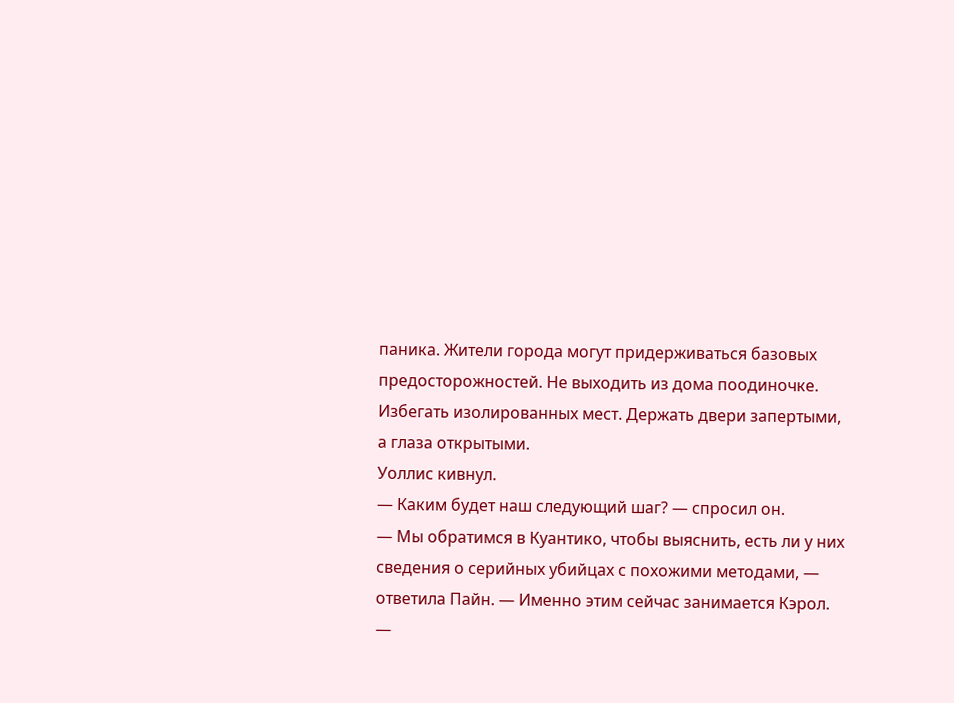паника. Жители города могут придерживаться базовых предосторожностей. Не выходить из дома поодиночке. Избегать изолированных мест. Держать двери запертыми, а глаза открытыми.
Уоллис кивнул.
— Каким будет наш следующий шаг? — спросил он.
— Мы обратимся в Куантико, чтобы выяснить, есть ли у них сведения о серийных убийцах с похожими методами, — ответила Пайн. — Именно этим сейчас занимается Кэрол.
—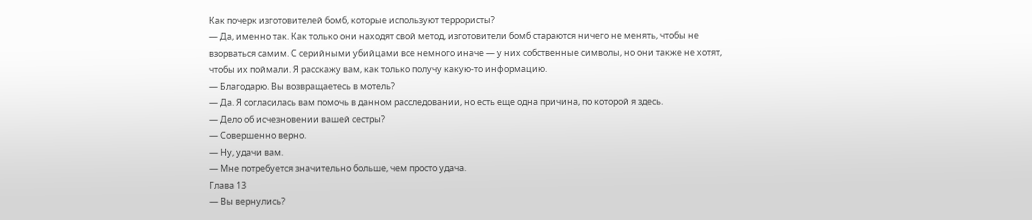Как почерк изготовителей бомб, которые используют террористы?
— Да, именно так. Как только они находят свой метод, изготовители бомб стараются ничего не менять, чтобы не взорваться самим. С серийными убийцами все немного иначе — у них собственные символы, но они также не хотят, чтобы их поймали. Я расскажу вам, как только получу какую-то информацию.
— Благодарю. Вы возвращаетесь в мотель?
— Да. Я согласилась вам помочь в данном расследовании, но есть еще одна причина, по которой я здесь.
— Дело об исчезновении вашей сестры?
— Совершенно верно.
— Ну, удачи вам.
— Мне потребуется значительно больше, чем просто удача.
Глава 13
— Вы вернулись?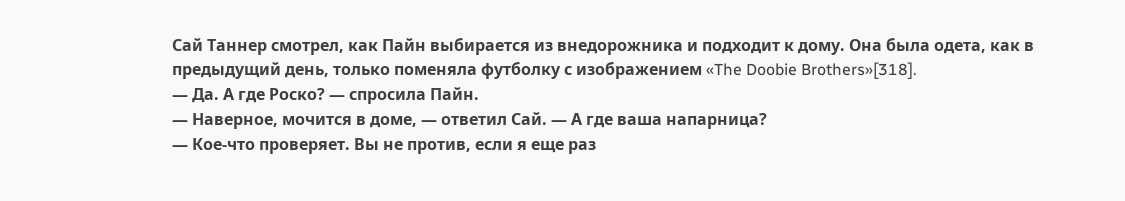Сай Таннер смотрел, как Пайн выбирается из внедорожника и подходит к дому. Она была одета, как в предыдущий день, только поменяла футболку с изображением «The Doobie Brothers»[318].
— Да. А где Роско? — спросила Пайн.
— Наверное, мочится в доме, — ответил Сай. — А где ваша напарница?
— Кое-что проверяет. Вы не против, если я еще раз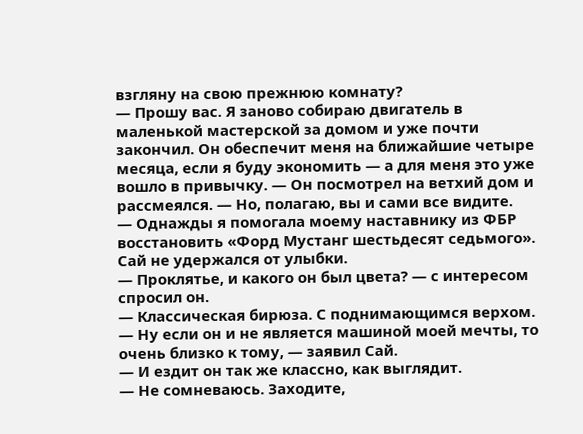взгляну на свою прежнюю комнату?
— Прошу вас. Я заново собираю двигатель в маленькой мастерской за домом и уже почти закончил. Он обеспечит меня на ближайшие четыре месяца, если я буду экономить — а для меня это уже вошло в привычку. — Он посмотрел на ветхий дом и рассмеялся. — Но, полагаю, вы и сами все видите.
— Однажды я помогала моему наставнику из ФБР восстановить «Форд Мустанг шестьдесят седьмого».
Сай не удержался от улыбки.
— Проклятье, и какого он был цвета? — с интересом спросил он.
— Классическая бирюза. С поднимающимся верхом.
— Ну если он и не является машиной моей мечты, то очень близко к тому, — заявил Сай.
— И ездит он так же классно, как выглядит.
— Не сомневаюсь. Заходите,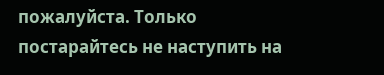пожалуйста. Только постарайтесь не наступить на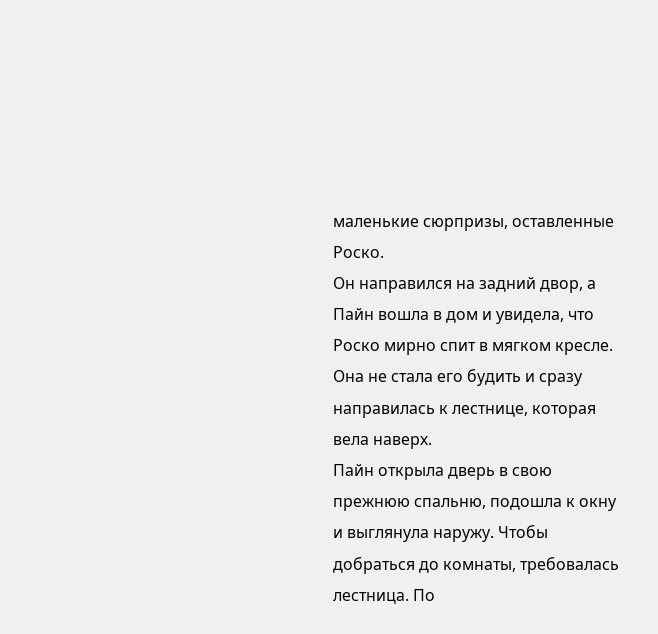маленькие сюрпризы, оставленные Роско.
Он направился на задний двор, а Пайн вошла в дом и увидела, что Роско мирно спит в мягком кресле. Она не стала его будить и сразу направилась к лестнице, которая вела наверх.
Пайн открыла дверь в свою прежнюю спальню, подошла к окну и выглянула наружу. Чтобы добраться до комнаты, требовалась лестница. По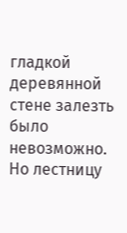гладкой деревянной стене залезть было невозможно. Но лестницу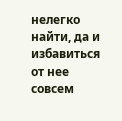нелегко найти, да и избавиться от нее совсем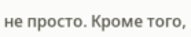не просто. Кроме того,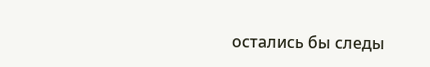остались бы следы